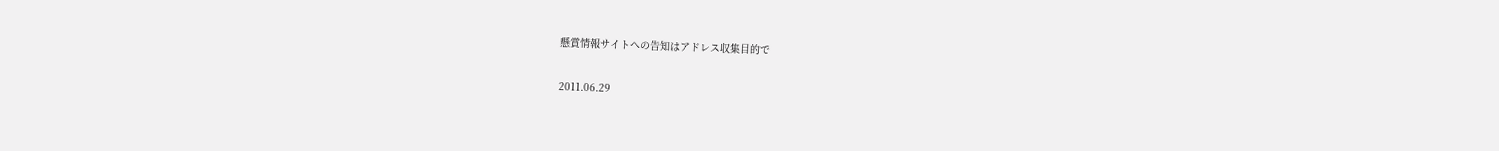懸賞情報サイトへの告知はアドレス収集目的で

2011.06.29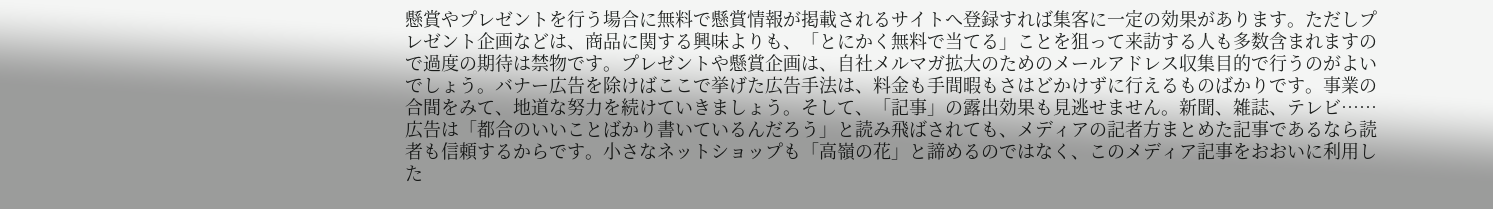懸賞やプレゼントを行う場合に無料で懸賞情報が掲載されるサイトへ登録すれば集客に一定の効果があります。ただしプレゼント企画などは、商品に関する興味よりも、「とにかく無料で当てる」ことを狙って来訪する人も多数含まれますので過度の期待は禁物です。プレゼントや懸賞企画は、自社メルマガ拡大のためのメールアドレス収集目的で行うのがよいでしょう。バナー広告を除けばここで挙げた広告手法は、料金も手間暇もさはどかけずに行えるものばかりです。事業の合間をみて、地道な努力を続けていきましょう。そして、「記事」の露出効果も見逃せません。新聞、雑誌、テレビ……広告は「都合のいいことばかり書いているんだろう」と読み飛ばされても、メディアの記者方まとめた記事であるなら読者も信頼するからです。小さなネットショップも「高嶺の花」と諦めるのではなく、このメディア記事をおおいに利用した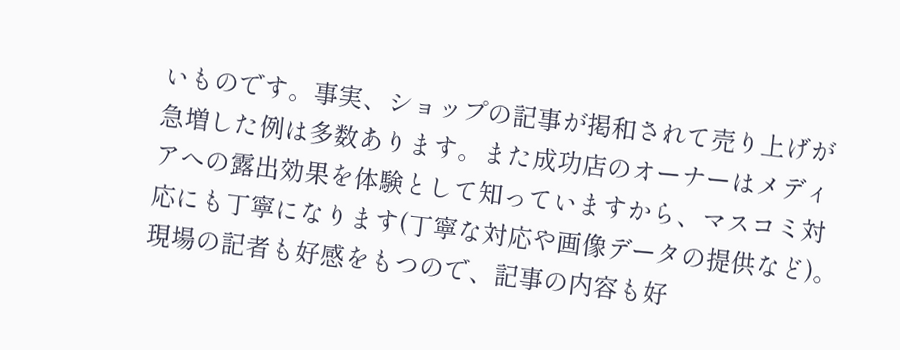いものです。事実、ショップの記事が掲和されて売り上げが急増した例は多数あります。また成功店のオーナーはメディアへの露出効果を体験として知っていますから、マスコミ対応にも丁寧になります(丁寧な対応や画像データの提供など)。現場の記者も好感をもつので、記事の内容も好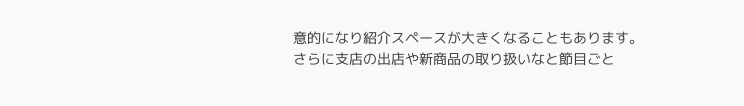意的になり紹介スペースが大きくなることもあります。さらに支店の出店や新商品の取り扱いなと節目ごと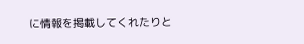に情報を掲載してくれたりと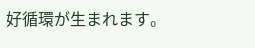好循環が生まれます。